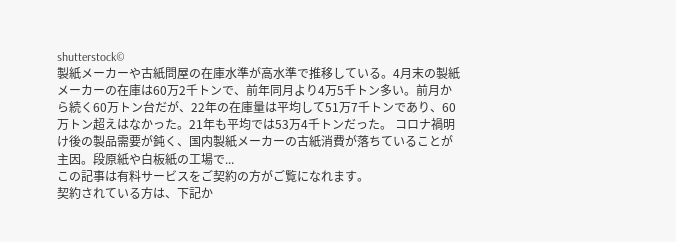shutterstock©
製紙メーカーや古紙問屋の在庫水準が高水準で推移している。4月末の製紙メーカーの在庫は60万2千トンで、前年同月より4万5千トン多い。前月から続く60万トン台だが、22年の在庫量は平均して51万7千トンであり、60万トン超えはなかった。21年も平均では53万4千トンだった。 コロナ禍明け後の製品需要が鈍く、国内製紙メーカーの古紙消費が落ちていることが主因。段原紙や白板紙の工場で...
この記事は有料サービスをご契約の方がご覧になれます。
契約されている方は、下記か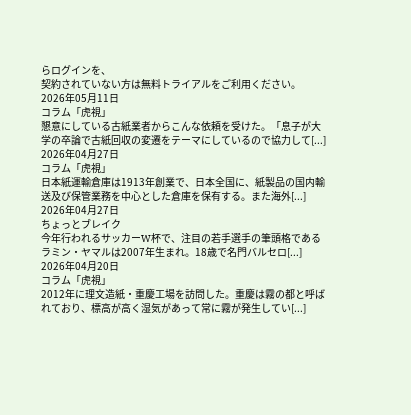らログインを、
契約されていない方は無料トライアルをご利用ください。
2026年05月11日
コラム「虎視」
懇意にしている古紙業者からこんな依頼を受けた。「息子が大学の卒論で古紙回収の変遷をテーマにしているので協力して[...]
2026年04月27日
コラム「虎視」
日本紙運輸倉庫は1913年創業で、日本全国に、紙製品の国内輸送及び保管業務を中心とした倉庫を保有する。また海外[...]
2026年04月27日
ちょっとブレイク
今年行われるサッカーW杯で、注目の若手選手の筆頭格であるラミン・ヤマルは2007年生まれ。18歳で名門バルセロ[...]
2026年04月20日
コラム「虎視」
2012年に理文造紙・重慶工場を訪問した。重慶は霧の都と呼ばれており、標高が高く湿気があって常に霧が発生してい[...]